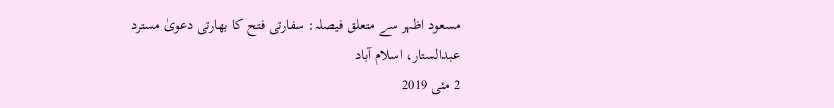مسعود اظہر سے متعلق فیصلہ: سفارتی فتح کا بھارتی دعویٰ مسترد
عبدالستار، اسلام آباد
2 مئی 2019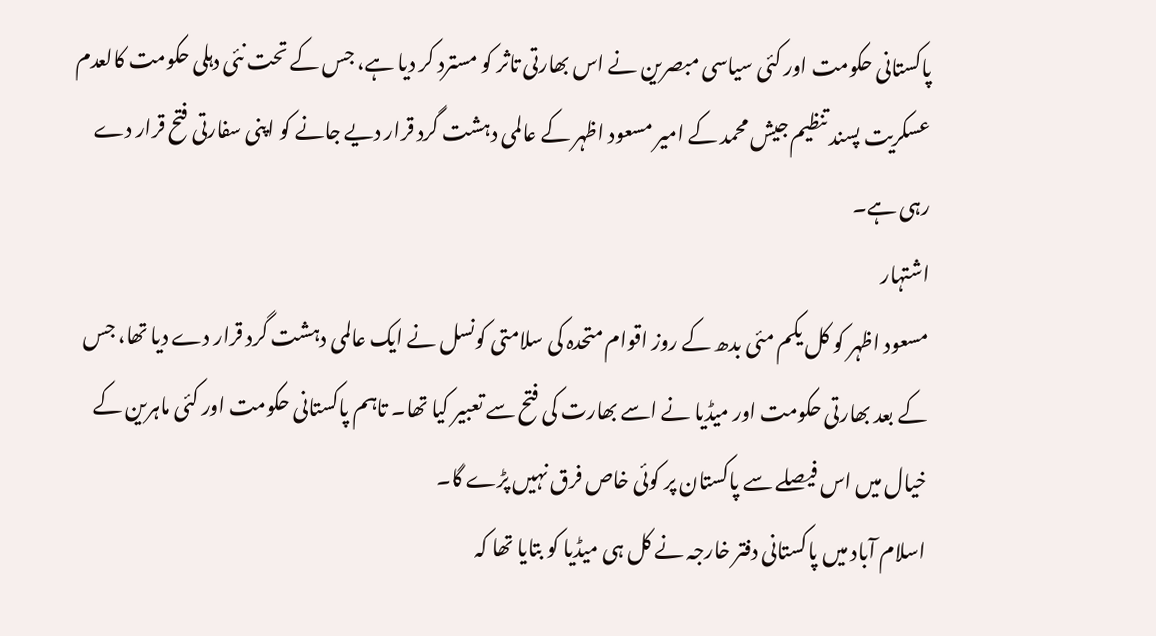پاکستانی حکومت اور کئی سیاسی مبصرین نے اس بھارتی تاثر کو مسترد کر دیا ہے، جس کے تحت نئی دہلی حکومت کالعدم عسکریت پسند تنظیم جیش محمد کے امیر مسعود اظہر کے عالمی دہشت گرد قرار دیے جانے کو اپنی سفارتی فتح قرار دے رہی ہے۔
اشتہار
مسعود اظہر کو کل یکم مئی بدھ کے روز اقوام متحدہ کی سلامتی کونسل نے ایک عالمی دہشت گرد قرار دے دیا تھا، جس کے بعد بھارتی حکومت اور میڈیا نے اسے بھارت کی فتح سے تعبیر کیا تھا۔ تاہم پاکستانی حکومت اور کئی ماہرین کے خیال میں اس فیصلے سے پاکستان پر کوئی خاص فرق نہیں پڑے گا۔
اسلام آباد میں پاکستانی دفتر خارجہ نے کل ہی میڈیا کو بتایا تھا کہ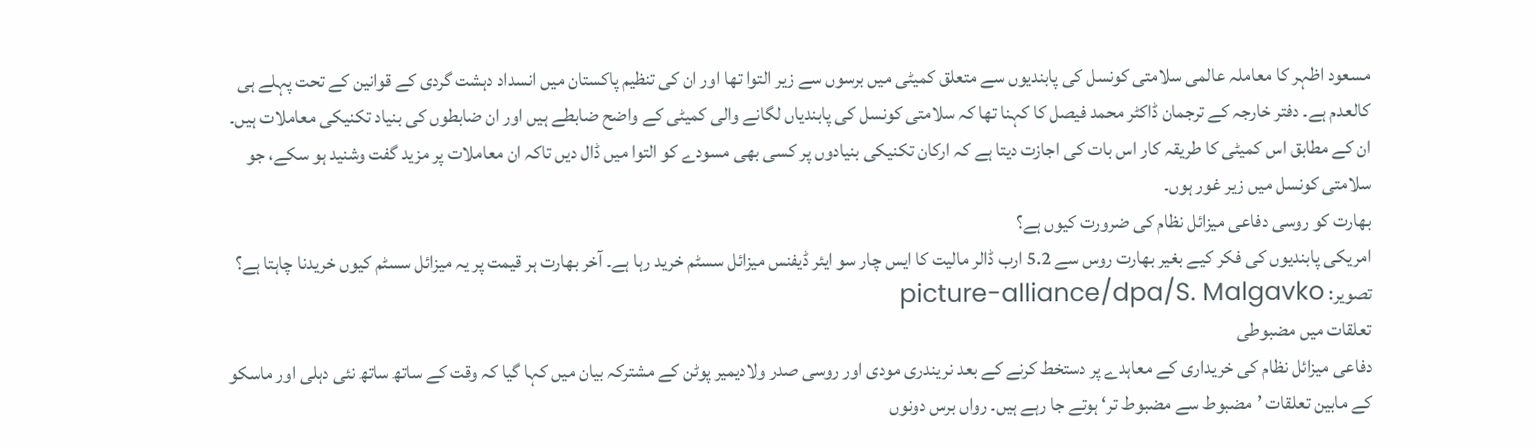مسعود اظہر کا معاملہ عالمی سلامتی کونسل کی پابندیوں سے متعلق کمیٹی میں برسوں سے زیر التوا تھا اور ان کی تنظیم پاکستان میں انسداد دہشت گردی کے قوانین کے تحت پہلے ہی کالعدم ہے۔ دفتر خارجہ کے ترجمان ڈاکٹر محمد فیصل کا کہنا تھا کہ سلامتی کونسل کی پابندیاں لگانے والی کمیٹی کے واضح ضابطے ہیں اور ان ضابطوں کی بنیاد تکنیکی معاملات ہیں۔ ان کے مطابق اس کمیٹی کا طریقہ کار اس بات کی اجازت دیتا ہے کہ ارکان تکنیکی بنیادوں پر کسی بھی مسودے کو التوا میں ڈال دیں تاکہ ان معاملات پر مزید گفت وشنید ہو سکے، جو سلامتی کونسل میں زیر غور ہوں۔
بھارت کو روسی دفاعی میزائل نظام کی ضرورت کیوں ہے؟
امریکی پابندیوں کی فکر کیے بغیر بھارت روس سے 5.2 ارب ڈالر مالیت کا ایس چار سو ایئر ڈیفنس میزائل سسٹم خرید رہا ہے۔ آخر بھارت ہر قیمت پر یہ میزائل سسٹم کیوں خریدنا چاہتا ہے؟
تصویر: picture-alliance/dpa/S. Malgavko
تعلقات میں مضبوطی
دفاعی میزائل نظام کی خریداری کے معاہدے پر دستخط کرنے کے بعد نریندری مودی اور روسی صدر ولادیمیر پوٹن کے مشترکہ بیان میں کہا گیا کہ وقت کے ساتھ ساتھ نئی دہلی اور ماسکو کے مابین تعلقات ’مضبوط سے مضبوط تر‘ ہوتے جا رہے ہیں۔ رواں برس دونوں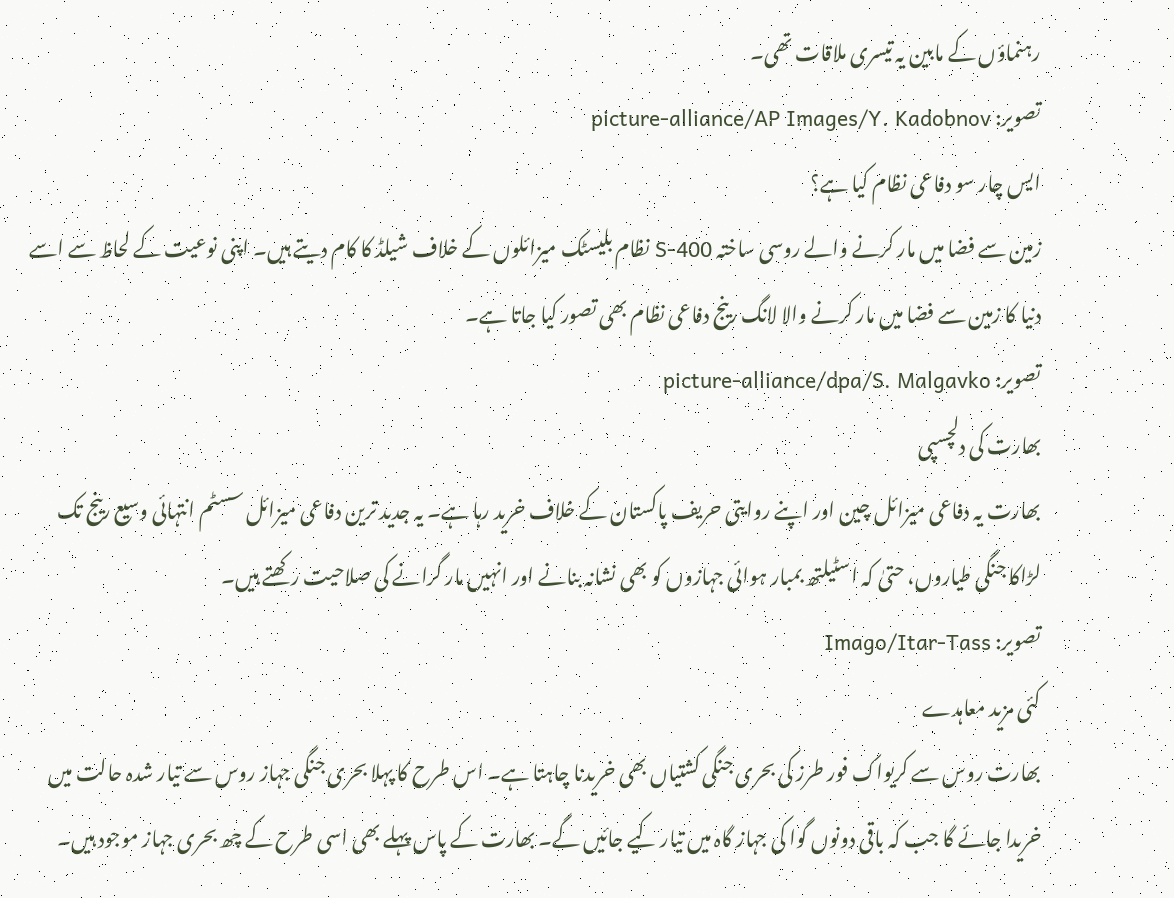رہنماؤں کے مابین یہ تیسری ملاقات تھی۔
تصویر: picture-alliance/AP Images/Y. Kadobnov
ایس چار سو دفاعی نظام کیا ہے؟
زمین سے فضا میں مار کرنے والے روسی ساختہ S-400 نظام بلیسٹک میزائلوں کے خلاف شیلڈ کا کام دیتے ہیں۔ اپنی نوعیت کے لحاظ سے اسے دنیا کا زمین سے فضا میں مار کرنے والا لانگ رینج دفاعی نظام بھی تصور کیا جاتا ہے۔
تصویر: picture-alliance/dpa/S. Malgavko
بھارت کی دلچسپی
بھارت یہ دفاعی میزائل چین اور اپنے روایتی حریف پاکستان کے خلاف خرید رہا ہے۔ یہ جدید ترین دفاعی میزائل سسٹم انتہائی وسیع رینج تک لڑاکا جنگی طیاروں، حتیٰ کہ اسٹیلتھ بمبار ہوائی جہازوں کو بھی نشانہ بنانے اور انہیں مار گرانے کی صلاحیت رکھتے ہیں۔
تصویر: Imago/Itar-Tass
کئی مزید معاہدے
بھارت روس سے کریواک فور طرز کی بحری جنگی کشتیاں بھی خریدنا چاہتا ہے۔ اس طرح کا پہلا بحری جنگی جہاز روس سے تیار شدہ حالت میں خریدا جائے گا جب کہ باقی دونوں گوا کی جہاز گاہ میں تیار کیے جائیں گے۔ بھارت کے پاس پہلے بھی اسی طرح کے چھ بحری جہاز موجود ہیں۔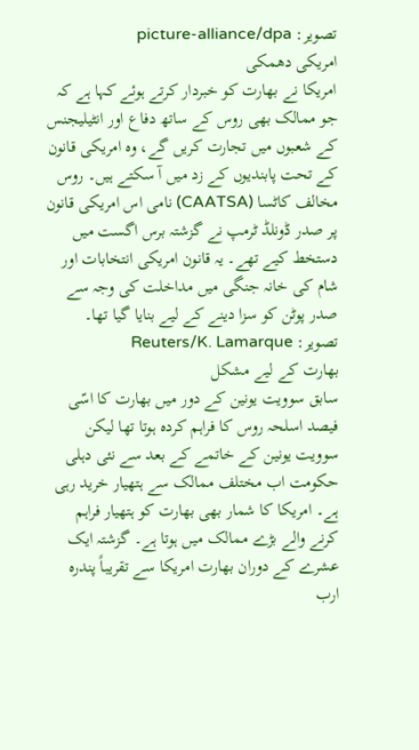تصویر: picture-alliance/dpa
امریکی دھمکی
امریکا نے بھارت کو خبردار کرتے ہوئے کہا ہے کہ جو ممالک بھی روس کے ساتھ دفاع اور انٹیلیجنس کے شعبوں میں تجارت کریں گے، وہ امریکی قانون کے تحت پابندیوں کے زد میں آ سکتے ہیں۔ روس مخالف کاٹسا (CAATSA) نامی اس امریکی قانون پر صدر ڈونلڈ ٹرمپ نے گزشتہ برس اگست میں دستخط کیے تھے۔ یہ قانون امریکی انتخابات اور شام کی خانہ جنگی میں مداخلت کی وجہ سے صدر پوٹن کو سزا دینے کے لیے بنایا گیا تھا۔
تصویر: Reuters/K. Lamarque
بھارت کے لیے مشکل
سابق سوویت یونین کے دور میں بھارت کا اسّی فیصد اسلحہ روس کا فراہم کردہ ہوتا تھا لیکن سوویت یونین کے خاتمے کے بعد سے نئی دہلی حکومت اب مختلف ممالک سے ہتھیار خرید رہی ہے۔ امریکا کا شمار بھی بھارت کو ہتھیار فراہم کرنے والے بڑے ممالک میں ہوتا ہے۔ گزشتہ ایک عشرے کے دوران بھارت امریکا سے تقریباً پندرہ ارب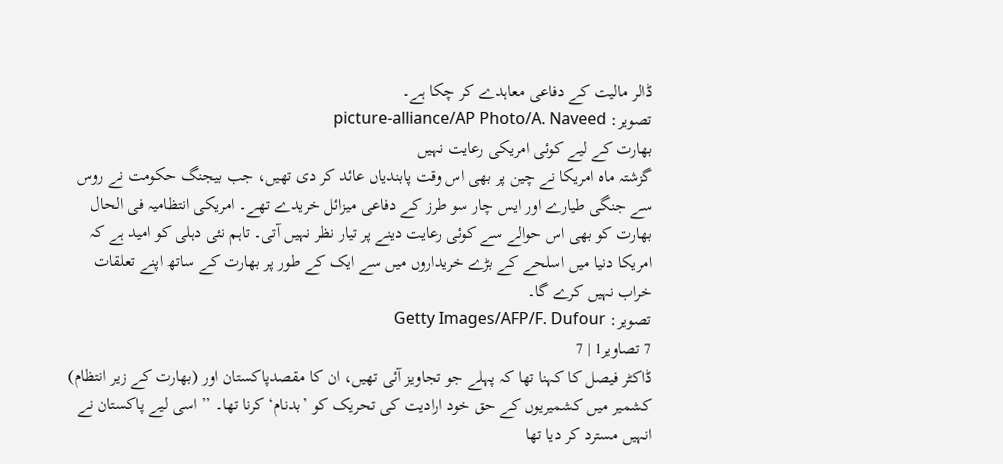ڈالر مالیت کے دفاعی معاہدے کر چکا ہے۔
تصویر: picture-alliance/AP Photo/A. Naveed
بھارت کے لیے کوئی امریکی رعایت نہیں
گزشتہ ماہ امریکا نے چین پر بھی اس وقت پابندیاں عائد کر دی تھیں، جب بیجنگ حکومت نے روس سے جنگی طیارے اور ایس چار سو طرز کے دفاعی میزائل خریدے تھے۔ امریکی انتظامیہ فی الحال بھارت کو بھی اس حوالے سے کوئی رعایت دینے پر تیار نظر نہیں آتی۔ تاہم نئی دہلی کو امید ہے کہ امریکا دنیا میں اسلحے کے بڑے خریداروں میں سے ایک کے طور پر بھارت کے ساتھ اپنے تعلقات خراب نہیں کرے گا۔
تصویر: Getty Images/AFP/F. Dufour
7 تصاویر1 | 7
ڈاکٹر فیصل کا کہنا تھا کہ پہلے جو تجاویز آئی تھیں، ان کا مقصدپاکستان اور (بھارت کے زیر انتظام) کشمیر میں کشمیریوں کے حق خود ارادیت کی تحریک کو ’بدنام‘ کرنا تھا۔ ’’اسی لیے پاکستان نے انہیں مسترد کر دیا تھا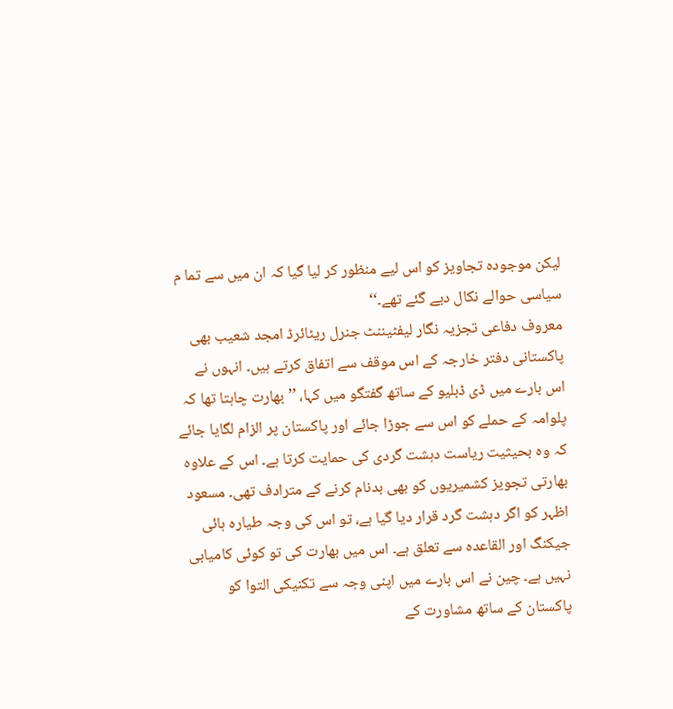لیکن موجودہ تجاویز کو اس لیے منظور کر لیا گیا کہ ان میں سے تما م سیاسی حوالے نکال دیے گئے تھے۔‘‘
معروف دفاعی تجزیہ نگار لیفٹیننٹ جنرل ریٹائرڈ امجد شعیب بھی پاکستانی دفتر خارجہ کے اس موقف سے اتفاق کرتے ہیں۔ انہوں نے اس بارے میں ڈی ڈبلیو کے ساتھ گفتگو میں کہا، ’’بھارت چاہتا تھا کہ پلوامہ کے حملے کو اس سے جوڑا جائے اور پاکستان پر الزام لگایا جائے کہ وہ بحیثیت ریاست دہشت گردی کی حمایت کرتا ہے۔ اس کے علاوہ بھارتی تجویز کشمیریوں کو بھی بدنام کرنے کے مترادف تھی۔ مسعود اظہر کو اگر دہشت گرد قرار دیا گیا ہے، تو اس کی وجہ طیارہ ہائی جیکنگ اور القاعدہ سے تعلق ہے۔ اس میں بھارت کی تو کوئی کامیابی نہیں ہے۔ چین نے اس بارے میں اپنی وجہ سے تکنیکی التوا کو پاکستان کے ساتھ مشاورت کے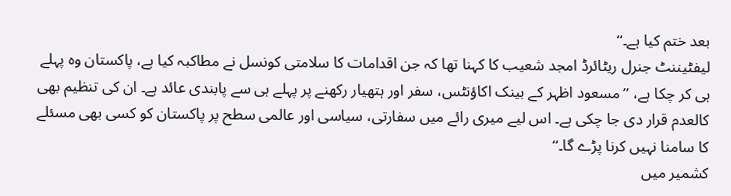بعد ختم کیا ہے۔‘‘
لیفٹیننٹ جنرل ریٹائرڈ امجد شعیب کا کہنا تھا کہ جن اقدامات کا سلامتی کونسل نے مطاکبہ کیا ہے، پاکستان وہ پہلے ہی کر چکا ہے، ’’مسعود اظہر کے بینک اکاؤنٹس، سفر اور ہتھیار رکھنے پر پہلے ہی سے پابندی عائد ہے۔ ان کی تنظیم بھی کالعدم قرار دی جا چکی ہے۔ اس لیے میری رائے میں سفارتی، سیاسی اور عالمی سطح پر پاکستان کو کسی بھی مسئلے کا سامنا نہیں کرنا پڑے گا۔‘‘
کشمیر میں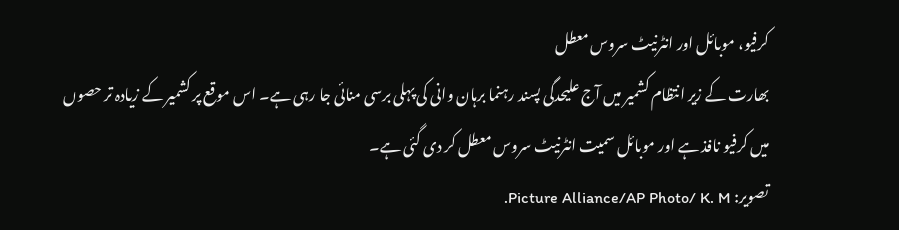کرفیو، موبائل اور انٹرنیٹ سروس معطل
بھارت کے زیر انتظام کشمیر میں آج علیحدگی پسند رہنما برہان وانی کی پہلی برسی منائی جا رہی ہے۔ اس موقع پر کشمیر کے زیادہ تر حصوں میں کرفیو نافذ ہے اور موبائل سمیت انٹرنیٹ سروس معطل کر دی گئی ہے۔
تصویر: Picture Alliance/AP Photo/ K. M.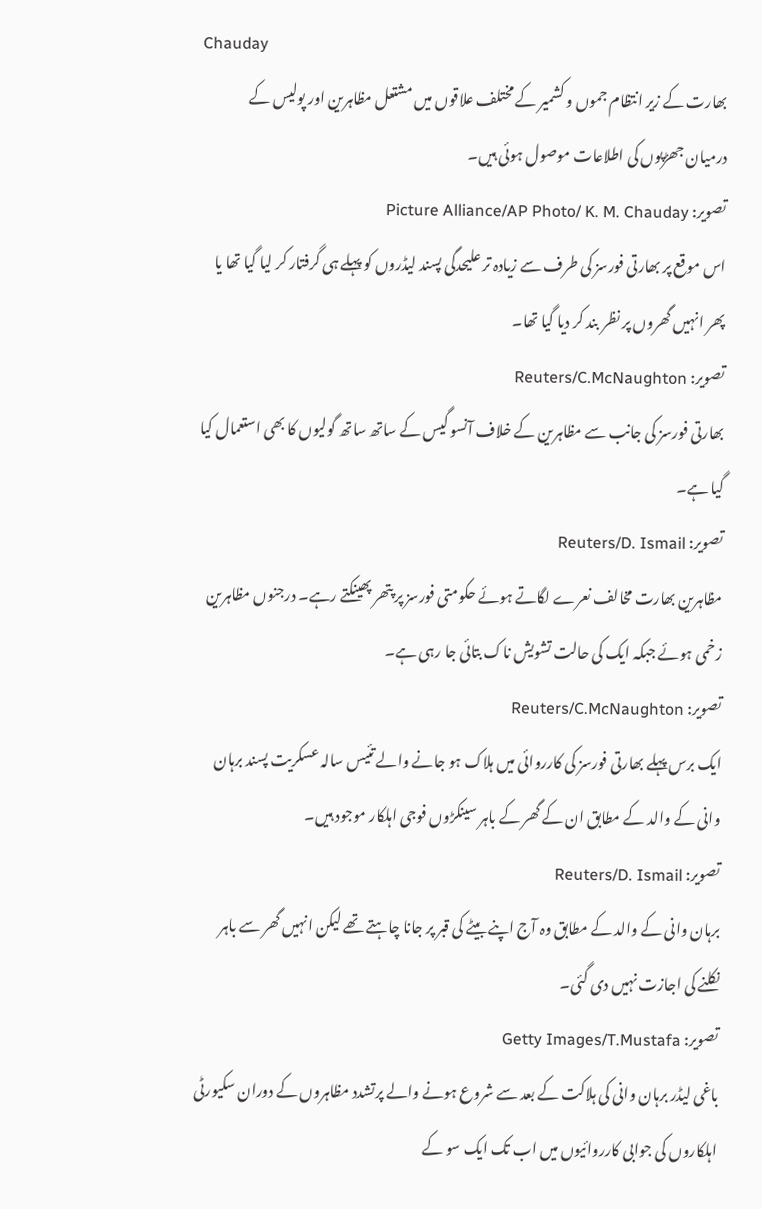Chauday
بھارت کے زیر انتظام جموں و کشمیر کے مختلف علاقوں میں مشتعل مظاہرین اور پولیس کے درمیان جھڑپوں کی اطلاعات موصول ہوئی ہیں۔
تصویر: Picture Alliance/AP Photo/ K. M. Chauday
اس موقع پر بھارتی فورسز کی طرف سے زیادہ تر علیحدگی پسند لیڈروں کو پہلے ہی گرفتار کر لیا گیا تھا یا پھر انہیں گھروں پر نظر بند کر دیا گیا تھا۔
تصویر: Reuters/C.McNaughton
بھارتی فورسز کی جانب سے مظاہرین کے خلاف آنسو گیس کے ساتھ ساتھ گولیوں کا بھی استعمال کیا گیا ہے۔
تصویر: Reuters/D. Ismail
مظاہرین بھارت مخالف نعرے لگاتے ہوئے حکومتی فورسز پر پتھر پھینکتے رہے۔ درجنوں مظاہرین زخمی ہوئے جبکہ ایک کی حالت تشویش ناک بتائی جا رہی ہے۔
تصویر: Reuters/C.McNaughton
ایک برس پہلے بھارتی فورسز کی کارروائی میں ہلاک ہو جانے والے تئیس سالہ عسکریت پسند برہان وانی کے والد کے مطابق ان کے گھر کے باہر سینکڑوں فوجی اہلکار موجود ہیں۔
تصویر: Reuters/D. Ismail
برہان وانی کے والد کے مطابق وہ آج اپنے بیٹے کی قبر پر جانا چاہتے تھے لیکن انہیں گھر سے باہر نکلنے کی اجازت نہیں دی گئی۔
تصویر: Getty Images/T.Mustafa
باغی لیڈر برہان وانی کی ہلاکت کے بعد سے شروع ہونے والے پرتشدد مظاہروں کے دوران سکیورٹی اہلکاروں کی جوابی کارروائیوں میں اب تک ایک سو کے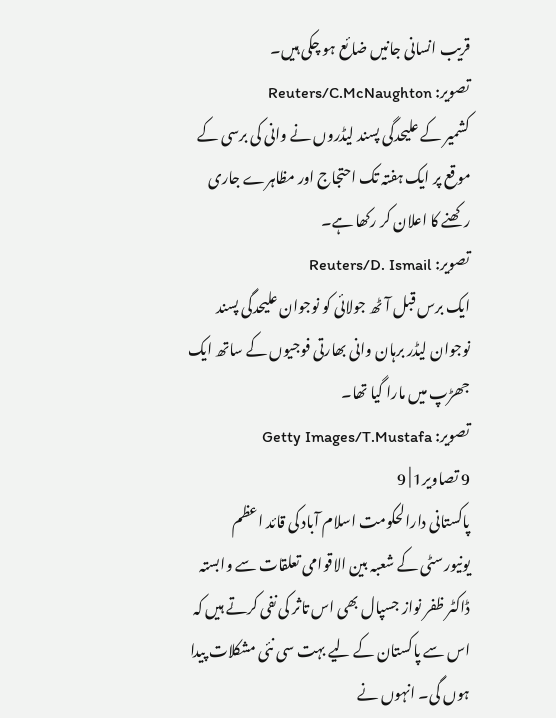قریب انسانی جانیں ضائع ہو چکی ہیں۔
تصویر: Reuters/C.McNaughton
کشمیر کے علیحدگی پسند لیڈروں نے وانی کی برسی کے موقع پر ایک ہفتہ تک احتجاج اور مظاہرے جاری رکھنے کا اعلان کر رکھا ہے۔
تصویر: Reuters/D. Ismail
ایک برس قبل آٹھ جولائی کو نوجوان علیحدگی پسند نوجوان لیڈر برہان وانی بھارتی فوجیوں کے ساتھ ایک جھڑپ میں مارا گیا تھا۔
تصویر: Getty Images/T.Mustafa
9 تصاویر1 | 9
پاکستانی دارالحکومت اسلام آباد کی قائد اعظم یونیورسٹی کے شعبہ بین الاقوامی تعلقات سے وابستہ ڈاکٹر ظفر نواز جسپال بھی اس تاثر کی نفی کرتے ہیں کہ اس سے پاکستان کے لیے بہت سی نئی مشکلات پیدا ہوں گی۔ انہوں نے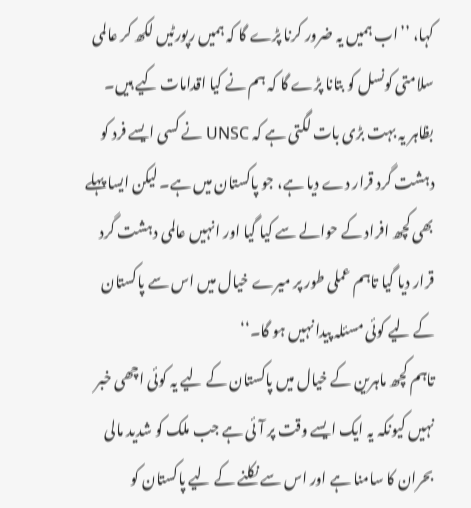کہا، ’’اب ہمیں یہ ضرور کرنا پڑے گا کہ ہمیں رپورٹیں لکھ کر عالمی سلامتی کونسل کو بتانا پڑے گا کہ ہم نے کیا اقدامات کیے ہیں۔ بظاہر یہ بہت بڑی بات لگتی ہے کہ UNSC نے کسی ایسے فرد کو دہشت گرد قرار دے دیا ہے، جو پاکستان میں ہے۔ لیکن ایسا پہلے بھی کچھ افراد کے حوالے سے کیا گیا اور انہیں عالمی دہشت گرد قرار دیا گیا تاہم عملی طور پر میرے خیال میں اس سے پاکستان کے لیے کوئی مسئلہ پیدا نہیں ہو گا۔‘‘
تاہم کچھ ماہرین کے خیال میں پاکستان کے لیے یہ کوئی اچھی خبر نہیں کیونکہ یہ ایک ایسے وقت پر آئی ہے جب ملک کو شدید مالی بحران کا سامنا ہے اور اس سے نکلنے کے لیے پاکستان کو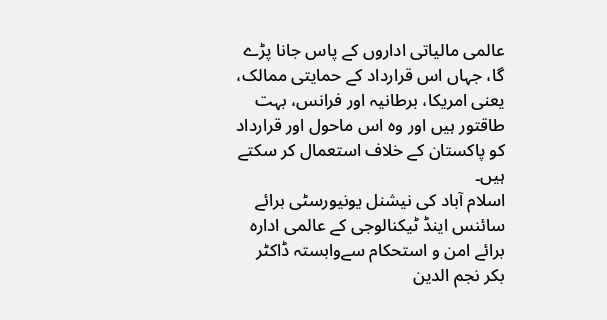عالمی مالیاتی اداروں کے پاس جانا پڑے گا، جہاں اس قرارداد کے حمایتی ممالک، یعنی امریکا، برطانیہ اور فرانس، بہت طاقتور ہیں اور وہ اس ماحول اور قرارداد کو پاکستان کے خلاف استعمال کر سکتے ہیں۔
اسلام آباد کی نیشنل یونیورسٹی برائے سائنس اینڈ ٹیکنالوجی کے عالمی ادارہ برائے امن و استحکام سےوابستہ ڈاکٹر بکر نجم الدین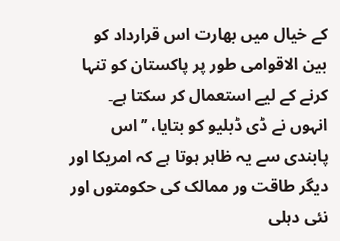کے خیال میں بھارت اس قرارداد کو بین الاقوامی طور پر پاکستان کو تنہا کرنے کے لیے استعمال کر سکتا ہے۔ انہوں نے ڈی ڈبلیو کو بتایا، ’’اس پابندی سے یہ ظاہر ہوتا ہے کہ امریکا اور دیگر طاقت ور ممالک کی حکومتوں اور نئی دہلی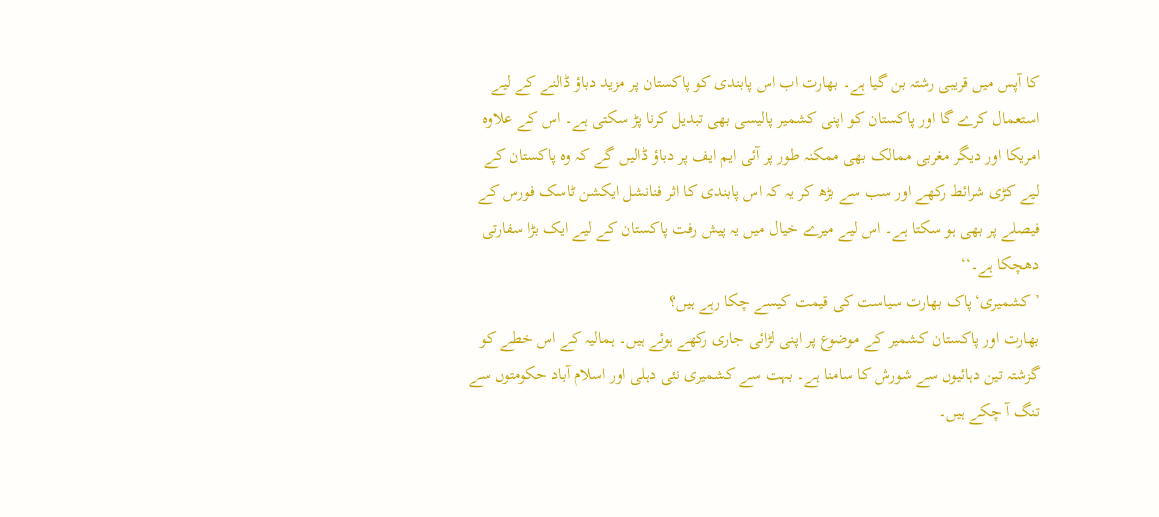کا آپس میں قریبی رشتہ بن گیا ہے۔ بھارت اب اس پابندی کو پاکستان پر مزید دباؤ ڈالنے کے لیے استعمال کرے گا اور پاکستان کو اپنی کشمیر پالیسی بھی تبدیل کرنا پڑ سکتی ہے۔ اس کے علاوہ امریکا اور دیگر مغربی ممالک بھی ممکنہ طور پر آئی ایم ایف پر دباؤ ڈالیں گے کہ وہ پاکستان کے لیے کڑی شرائط رکھے اور سب سے بڑھ کر یہ کہ اس پابندی کا اثر فنانشل ایکشن ٹاسک فورس کے فیصلے پر بھی ہو سکتا ہے۔ اس لیے میرے خیال میں یہ پیش رفت پاکستان کے لیے ایک بڑا سفارتی دھچکا ہے۔‘‘
’کشمیری‘پاک بھارت سیاست کی قیمت کیسے چکا رہے ہیں؟
بھارت اور پاکستان کشمیر کے موضوع پر اپنی لڑائی جاری رکھے ہوئے ہیں۔ ہمالیہ کے اس خطے کو گزشتہ تین دہائیوں سے شورش کا سامنا ہے۔ بہت سے کشمیری نئی دہلی اور اسلام آباد حکومتوں سے تنگ آ چکے ہیں۔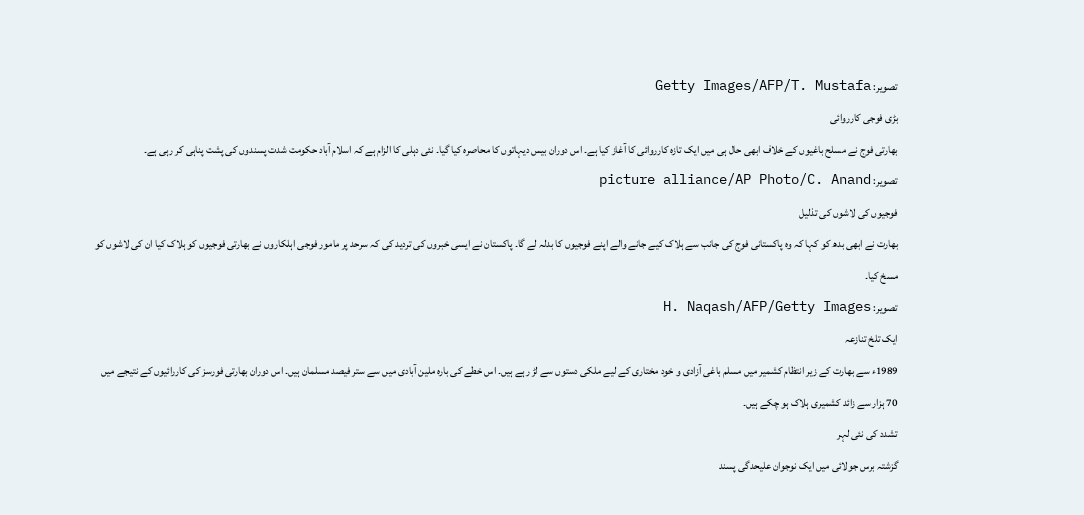تصویر: Getty Images/AFP/T. Mustafa
بڑی فوجی کارروائی
بھارتی فوج نے مسلح باغیوں کے خلاف ابھی حال ہی میں ایک تازہ کارروائی کا آغاز کیا ہے۔ اس دوران بیس دیہاتوں کا محاصرہ کیا گیا۔ نئی دہلی کا الزام ہے کہ اسلام آباد حکومت شدت پسندوں کی پشت پناہی کر رہی ہے۔
تصویر: picture alliance/AP Photo/C. Anand
فوجیوں کی لاشوں کی تذلیل
بھارت نے ابھی بدھ کو کہا کہ وہ پاکستانی فوج کی جانب سے ہلاک کیے جانے والے اپنے فوجیوں کا بدلہ لے گا۔ پاکستان نے ایسی خبروں کی تردید کی کہ سرحد پر مامور فوجی اہلکاروں نے بھارتی فوجیوں کو ہلاک کیا ان کی لاشوں کو مسخ کیا۔
تصویر: H. Naqash/AFP/Getty Images
ایک تلخ تنازعہ
1989ء سے بھارت کے زیر انتظام کشمیر میں مسلم باغی آزادی و خود مختاری کے لیے ملکی دستوں سے لڑ رہے ہیں۔ اس خطے کی بارہ ملین آبادی میں سے ستر فیصد مسلمان ہیں۔ اس دوران بھارتی فورسز کی کاررائیوں کے نتیجے میں 70 ہزار سے زائد کشمیری ہلاک ہو چکے ہیں۔
تشدد کی نئی لہر
گزشتہ برس جولائی میں ایک نوجوان علیحدگی پسند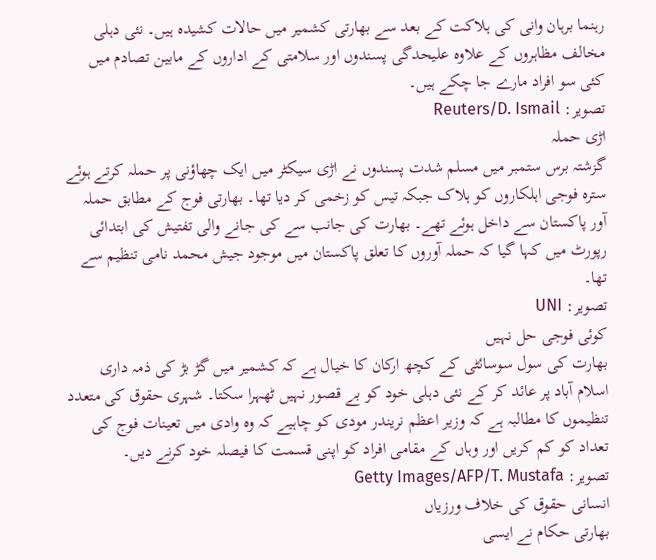رہنما برہان وانی کی ہلاکت کے بعد سے بھارتی کشمیر میں حالات کشیدہ ہیں۔ نئی دہلی مخالف مظاہروں کے علاوہ علیحدگی پسندوں اور سلامتی کے اداروں کے مابین تصادم میں کئی سو افراد مارے جا چکے ہیں۔
تصویر: Reuters/D. Ismail
اڑی حملہ
گزشتہ برس ستمبر میں مسلم شدت پسندوں نے اڑی سیکٹر میں ایک چھاؤنی پر حملہ کرتے ہوئے سترہ فوجی اہلکاروں کو ہلاک جبکہ تیس کو زخمی کر دیا تھا۔ بھارتی فوج کے مطابق حملہ آور پاکستان سے داخل ہوئے تھے۔ بھارت کی جانب سے کی جانے والی تفتیش کی ابتدائی رپورٹ میں کہا گیا کہ حملہ آوروں کا تعلق پاکستان میں موجود جیش محمد نامی تنظیم سے تھا۔
تصویر: UNI
کوئی فوجی حل نہیں
بھارت کی سول سوسائٹی کے کچھ ارکان کا خیال ہے کہ کشمیر میں گڑ بڑ کی ذمہ داری اسلام آباد پر عائد کر کے نئی دہلی خود کو بے قصور نہیں ٹھہرا سکتا۔ شہری حقوق کی متعدد تنظیموں کا مطالبہ ہے کہ وزیر اعظم نریندر مودی کو چاہیے کہ وہ وادی میں تعینات فوج کی تعداد کو کم کریں اور وہاں کے مقامی افراد کو اپنی قسمت کا فیصلہ خود کرنے دیں۔
تصویر: Getty Images/AFP/T. Mustafa
انسانی حقوق کی خلاف ورزیاں
بھارتی حکام نے ایسی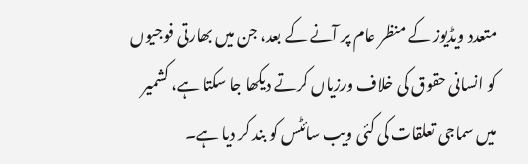متعدد ویڈیوز کے منظر عام پر آنے کے بعد، جن میں بھارتی فوجیوں کو انسانی حقوق کی خلاف ورزیاں کرتے دیکھا جا سکتا ہے، کشمیر میں سماجی تعلقات کی کئی ویب سائٹس کو بند کر دیا ہے۔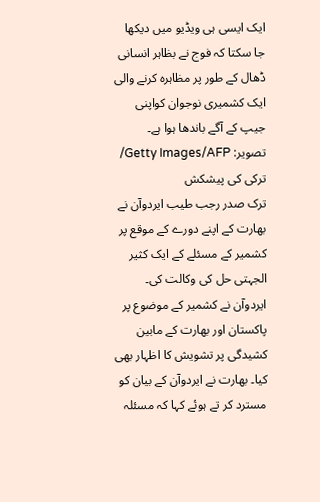ایک ایسی ہی ویڈیو میں دیکھا جا سکتا کہ فوج نے بظاہر انسانی ڈھال کے طور پر مظاہرہ کرنے والی ایک کشمیری نوجوان کواپنی جیپ کے آگے باندھا ہوا ہے۔
تصویر: Getty Images/AFP/
ترکی کی پیشکش
ترک صدر رجب طیب ایردوآن نے بھارت کے اپنے دورے کے موقع پر کشمیر کے مسئلے کے ایک کثیر الجہتی حل کی وکالت کی۔ ایردوآن نے کشمیر کے موضوع پر پاکستان اور بھارت کے مابین کشیدگی پر تشویش کا اظہار بھی کیا۔ بھارت نے ایردوآن کے بیان کو مسترد کر تے ہوئے کہا کہ مسئلہ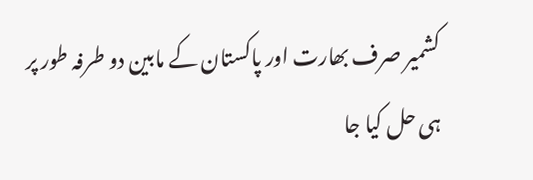کشمیر صرف بھارت اور پاکستان کے مابین دو طرفہ طور پر ہی حل کیا جا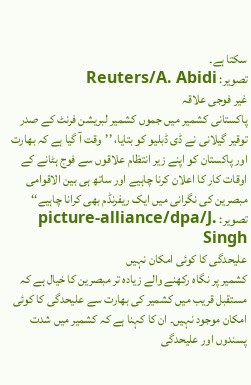سکتا ہے۔
تصویر: Reuters/A. Abidi
غیر فوجی علاقہ
پاکستانی کشمیر میں جموں کشمیر لبریشن فرنٹ کے صدر توقیر گیلانی نے ڈی ڈبلیو کو بتایا، ’’وقت آ گیا ہے کہ بھارت اور پاکستان کو اپنے زیر انتظام علاقوں سے فوج ہٹانے کے اوقات کار کا اعلان کرنا چاہیے اور ساتھ ہی بین الاقوامی مبصرین کی نگرانی میں ایک ریفرنڈم بھی کرانا چاہیے‘‘
تصویر: picture-alliance/dpa/J. Singh
علیحدگی کا کوئی امکان نہیں
کشمیر پر نگاہ رکھنے والے زیادہ تر مبصرین کا خیال ہے کہ مستقبل قریب میں کشمیر کی بھارت سے علیحدگی کا کوئی امکان موجود نہیں۔ ان کا کہنا ہے کہ کشمیر میں شدت پسندوں اور علیحدگی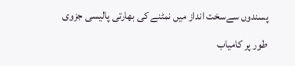پسندوں سےسخت انداز میں نمٹنے کی بھارتی پالیسی جزوی طور پر کامیاب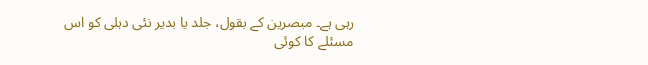رہی ہے۔ مبصرین کے بقول، جلد یا بدیر نئی دہلی کو اس مسئلے کا کوئی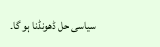سیاسی حل ڈھونڈنا ہو گا۔